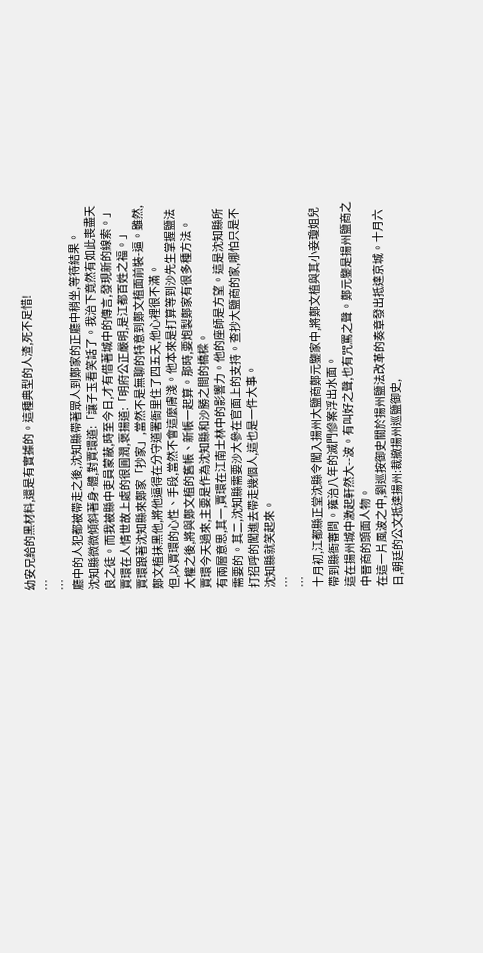幼安兄給的黑材料,還是有實據的。這種典型的人渣,死不足惜!
…
…
廳中的人犯都被帶走之後,沈知縣帶著眾人到鄭家的正廳中稍坐,等待結果。
沈知縣微微傾斜著身-體,對賈環道:「讓子玉看笑話了。我治下竟然有如此喪盡天良之徒。而我被縣中吏員蒙蔽,時至今日,才有借著城中的傳言,發現新的線索。」
賈環在人情世故上處的很圓潤,褒揚道:「明府公正嚴明,是江都百姓之福。」
賈環跟著沈知縣來鄭家「抄家」,當然不是無聊的特意到鄭文植面前裝-逼。雖然,鄭文植抹黑他,將他逼得在分守道署衙里住了四五天,他心裡很不滿。
但,以賈環的心性、手段,當然不會這麼膚淺。他本來是打算等到沙先生掌握鹽法大權之後,將與鄭文植的舊帳、新帳一起算。那時,要炮製鄭家有很多種方法。
賈環今天過來,主要是作為沈知縣和沙勝之間的橋樑。
有兩層意思,其一,賈環在江南士林中的影響力。他的座師是方望。這是沈知縣所需要的。其二,沈知縣需要沙大參在官面上的支持。查抄大鹽商的家,哪怕只是不打招呼的闖進去帶走幾個人,這也是一件大事。
沈知縣就笑起來。
…
…
十月初,江都縣正堂沈縣令闖入揚州大鹽商鄭元鑒家中,將鄭文植與其小妾瓊姐兒帶到縣衙審問。雍治八年的滅門慘案浮出水面。
這在揚州城中激起軒然大--波。有叫好之聲,也有咒罵之聲。鄭元鑒是揚州鹽商之中晉商的頭面人物。
在這一片風波之中,劉巡按御史關於揚州鹽法改革的奏章發出抵達京城。十月六日,朝廷的公文抵達揚州:裁撤揚州巡鹽御史,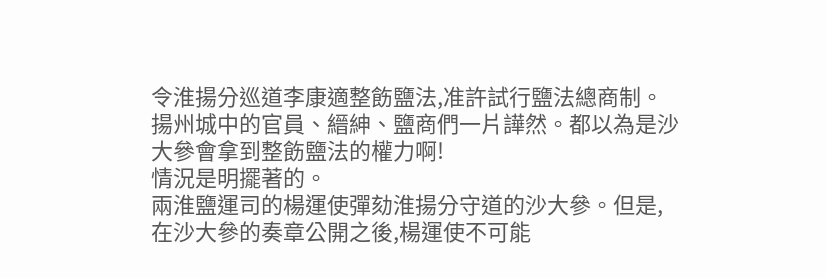令淮揚分巡道李康適整飭鹽法,准許試行鹽法總商制。
揚州城中的官員、縉紳、鹽商們一片譁然。都以為是沙大參會拿到整飭鹽法的權力啊!
情況是明擺著的。
兩淮鹽運司的楊運使彈劾淮揚分守道的沙大參。但是,在沙大參的奏章公開之後,楊運使不可能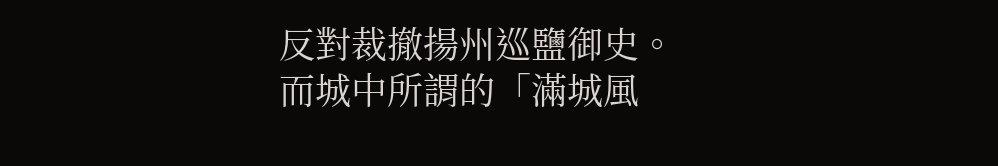反對裁撤揚州巡鹽御史。
而城中所謂的「滿城風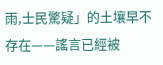雨,士民驚疑」的土壤早不存在——謠言已經被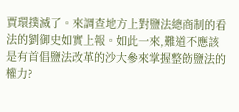賈環撲滅了。來調查地方上對鹽法總商制的看法的劉御史如實上報。如此一來,難道不應該是有首倡鹽法改革的沙大參來掌握整飭鹽法的權力?